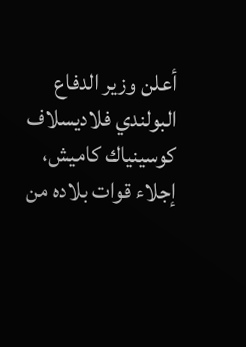أعلن وزير الدفاع البولندي فلاديسلاف كوسينياك كاميش، إجلاء قوات بلاده من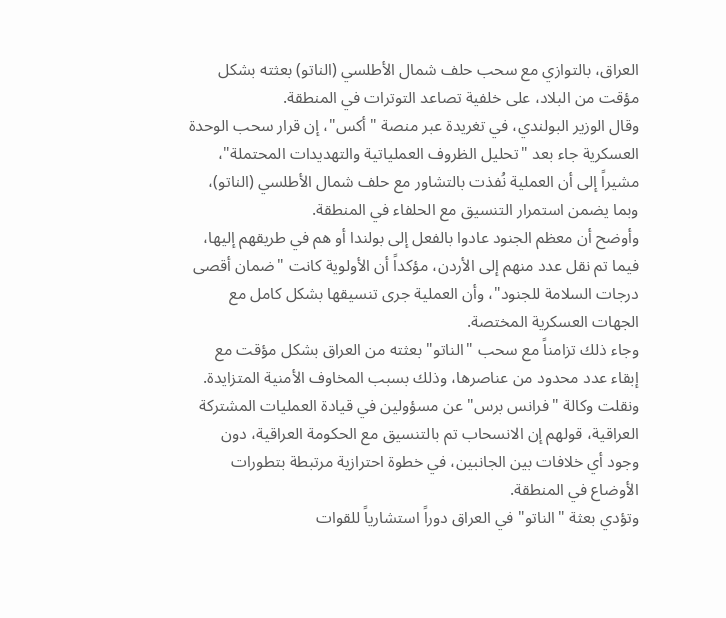العراق، بالتوازي مع سحب حلف شمال الأطلسي (الناتو) بعثته بشكل مؤقت من البلاد، على خلفية تصاعد التوترات في المنطقة.
وقال الوزير البولندي، في تغريدة عبر منصة "أكس"، إن قرار سحب الوحدة العسكرية جاء بعد "تحليل الظروف العملياتية والتهديدات المحتملة"، مشيراً إلى أن العملية نُفذت بالتشاور مع حلف شمال الأطلسي (الناتو)، وبما يضمن استمرار التنسيق مع الحلفاء في المنطقة.
وأوضح أن معظم الجنود عادوا بالفعل إلى بولندا أو هم في طريقهم إليها، فيما تم نقل عدد منهم إلى الأردن، مؤكداً أن الأولوية كانت "ضمان أقصى درجات السلامة للجنود"، وأن العملية جرى تنسيقها بشكل كامل مع الجهات العسكرية المختصة.
وجاء ذلك تزامناً مع سحب "الناتو" بعثته من العراق بشكل مؤقت مع إبقاء عدد محدود من عناصرها، وذلك بسبب المخاوف الأمنية المتزايدة.
ونقلت وكالة "فرانس برس" عن مسؤولين في قيادة العمليات المشتركة العراقية، قولهم إن الانسحاب تم بالتنسيق مع الحكومة العراقية، دون وجود أي خلافات بين الجانبين، في خطوة احترازية مرتبطة بتطورات الأوضاع في المنطقة.
وتؤدي بعثة "الناتو" في العراق دوراً استشارياً للقوات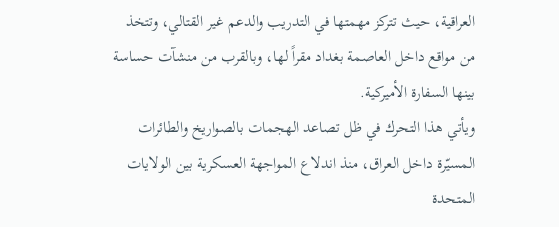العراقية، حيث تتركز مهمتها في التدريب والدعم غير القتالي، وتتخذ من مواقع داخل العاصمة بغداد مقراً لها، وبالقرب من منشآت حساسة بينها السفارة الأميركية.
ويأتي هذا التحرك في ظل تصاعد الهجمات بالصواريخ والطائرات المسيّرة داخل العراق، منذ اندلاع المواجهة العسكرية بين الولايات المتحدة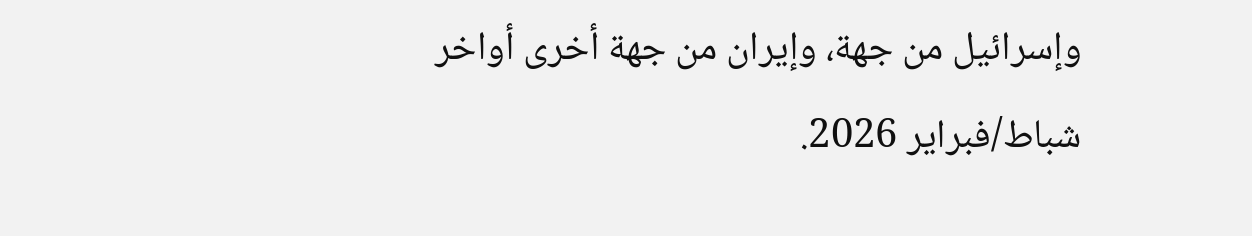وإسرائيل من جهة، وإيران من جهة أخرى أواخر شباط/فبراير 2026.